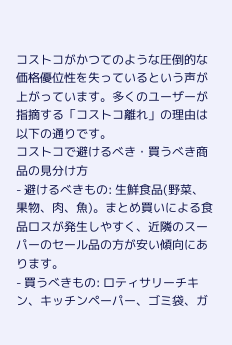コストコがかつてのような圧倒的な価格優位性を失っているという声が上がっています。多くのユーザーが指摘する「コストコ離れ」の理由は以下の通りです。
コストコで避けるべき・買うべき商品の見分け方
- 避けるべきもの: 生鮮食品(野菜、果物、肉、魚)。まとめ買いによる食品ロスが発生しやすく、近隣のスーパーのセール品の方が安い傾向にあります。
- 買うべきもの: ロティサリーチキン、キッチンペーパー、ゴミ袋、ガ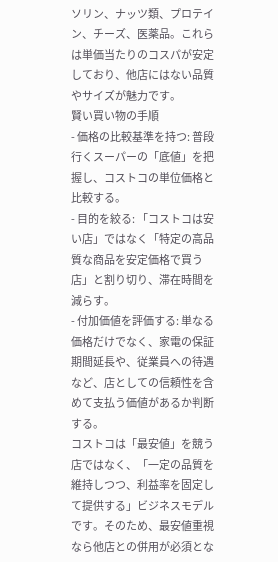ソリン、ナッツ類、プロテイン、チーズ、医薬品。これらは単価当たりのコスパが安定しており、他店にはない品質やサイズが魅力です。
賢い買い物の手順
- 価格の比較基準を持つ: 普段行くスーパーの「底値」を把握し、コストコの単位価格と比較する。
- 目的を絞る: 「コストコは安い店」ではなく「特定の高品質な商品を安定価格で買う店」と割り切り、滞在時間を減らす。
- 付加価値を評価する: 単なる価格だけでなく、家電の保証期間延長や、従業員への待遇など、店としての信頼性を含めて支払う価値があるか判断する。
コストコは「最安値」を競う店ではなく、「一定の品質を維持しつつ、利益率を固定して提供する」ビジネスモデルです。そのため、最安値重視なら他店との併用が必須とな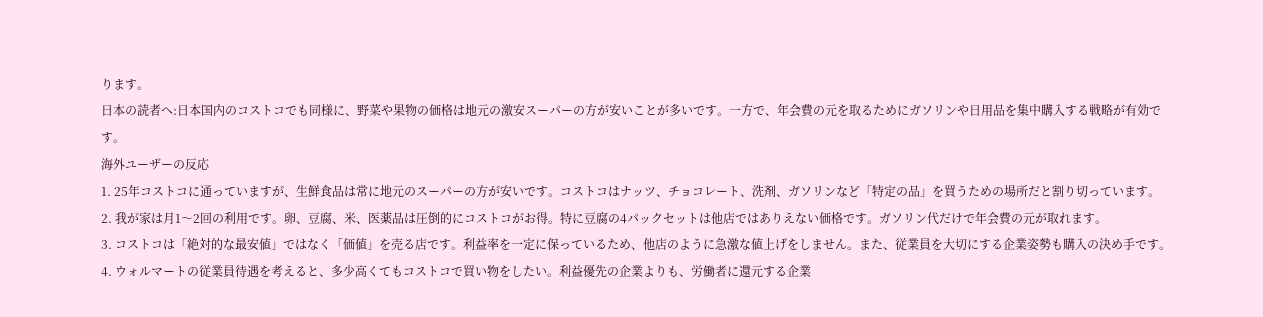ります。
日本の読者へ:日本国内のコストコでも同様に、野菜や果物の価格は地元の激安スーパーの方が安いことが多いです。一方で、年会費の元を取るためにガソリンや日用品を集中購入する戦略が有効です。
海外ユーザーの反応
1. 25年コストコに通っていますが、生鮮食品は常に地元のスーパーの方が安いです。コストコはナッツ、チョコレート、洗剤、ガソリンなど「特定の品」を買うための場所だと割り切っています。
2. 我が家は月1〜2回の利用です。卵、豆腐、米、医薬品は圧倒的にコストコがお得。特に豆腐の4パックセットは他店ではありえない価格です。ガソリン代だけで年会費の元が取れます。
3. コストコは「絶対的な最安値」ではなく「価値」を売る店です。利益率を一定に保っているため、他店のように急激な値上げをしません。また、従業員を大切にする企業姿勢も購入の決め手です。
4. ウォルマートの従業員待遇を考えると、多少高くてもコストコで買い物をしたい。利益優先の企業よりも、労働者に還元する企業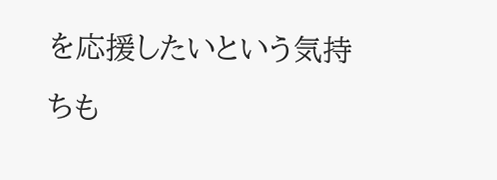を応援したいという気持ちも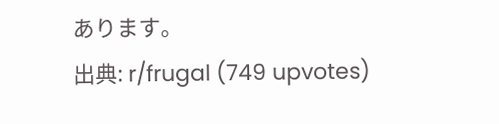あります。
出典: r/frugal (749 upvotes)